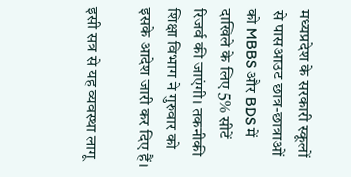मध्यप्रदेश के सरकारी स्कूलों से पासआउट छात्र-छात्राओं को MBBS और BDS में दाखिले के लिए 5% सीटें रिजर्व की जाएंगी। तकनीकी शिक्षा विभाग ने गुरुवार को इसके आदेश जारी कर दिए हैं।

इसी सत्र से यह व्यवस्था लागू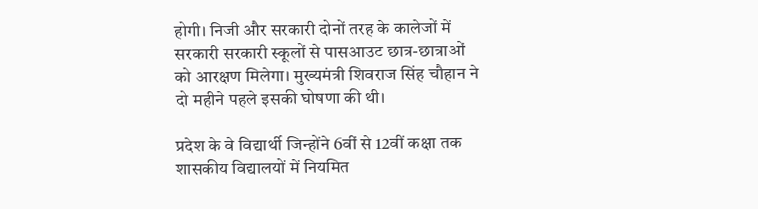होगी। निजी और सरकारी दोनों तरह के कालेजों में सरकारी सरकारी स्कूलों से पासआउट छात्र-छात्राओं को आरक्षण मिलेगा। मुख्यमंत्री शिवराज सिंह चौहान ने दो महीने पहले इसकी घोषणा की थी।

प्रदेश के वे विद्यार्थी जिन्होंने 6वीं से 12वीं कक्षा तक शासकीय विद्यालयों में नियमित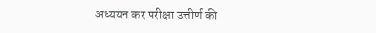अध्ययन कर परीक्षा उत्तीर्ण की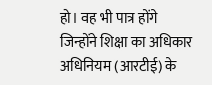हो। वह भी पात्र होंगे जिन्होंने शिक्षा का अधिकार अधिनियम (आरटीई) के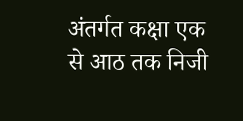अंतर्गत कक्षा एक से आठ तक निजी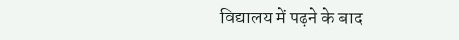विद्यालय में पढ़ने के बाद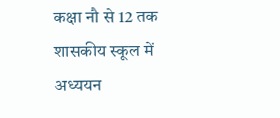कक्षा नौ से 12 तक शासकीय स्कूल में अध्ययन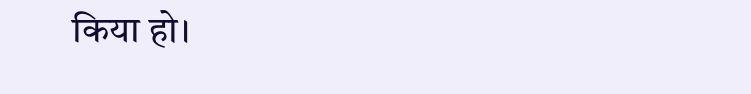किया हो।